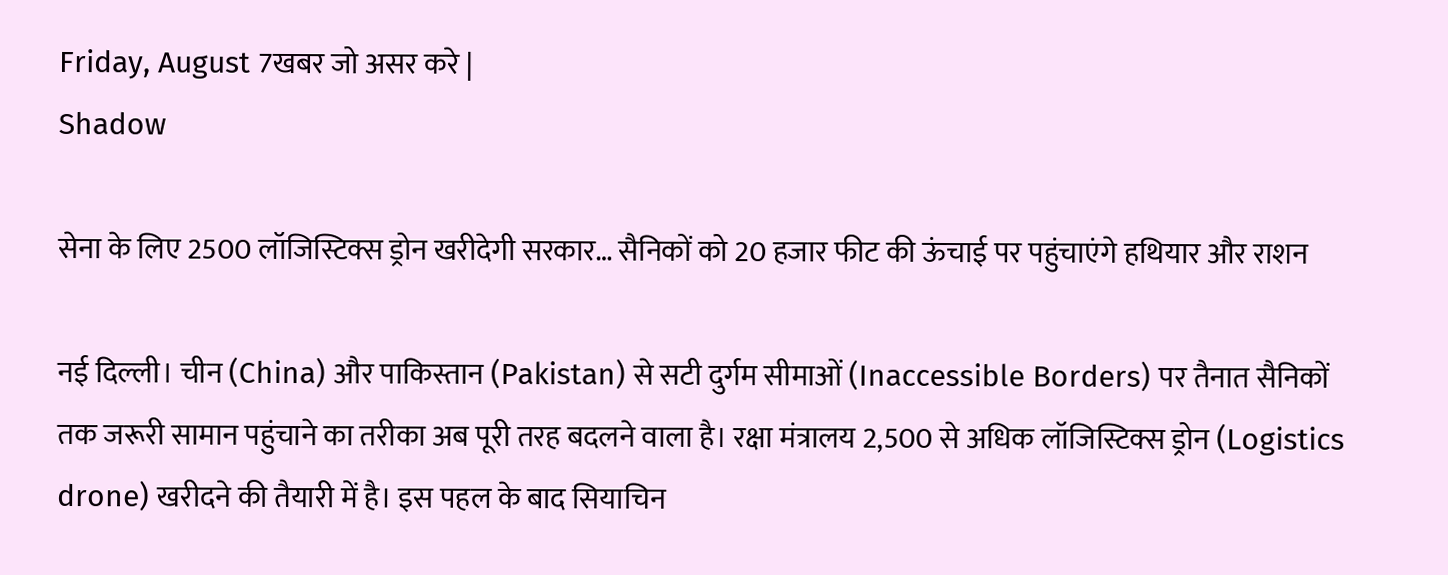Friday, August 7खबर जो असर करे |
Shadow

सेना के लिए 2500 लॉजिस्टिक्स ड्रोन खरीदेगी सरकार… सैनिकों को 20 हजार फीट की ऊंचाई पर पहुंचाएंगे हथियार और राशन

नई दिल्ली। चीन (China) और पाकिस्तान (Pakistan) से सटी दुर्गम सीमाओं (Inaccessible Borders) पर तैनात सैनिकों तक जरूरी सामान पहुंचाने का तरीका अब पूरी तरह बदलने वाला है। रक्षा मंत्रालय 2,500 से अधिक लॉजिस्टिक्स ड्रोन (Logistics drone) खरीदने की तैयारी में है। इस पहल के बाद सियाचिन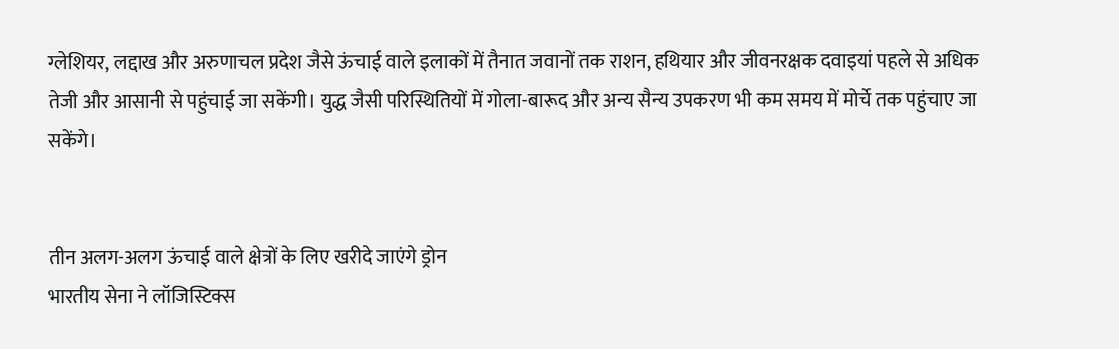ग्लेशियर, लद्दाख और अरुणाचल प्रदेश जैसे ऊंचाई वाले इलाकों में तैनात जवानों तक राशन, हथियार और जीवनरक्षक दवाइयां पहले से अधिक तेजी और आसानी से पहुंचाई जा सकेंगी। युद्ध जैसी परिस्थितियों में गोला-बारूद और अन्य सैन्य उपकरण भी कम समय में मोर्चे तक पहुंचाए जा सकेंगे।


तीन अलग-अलग ऊंचाई वाले क्षेत्रों के लिए खरीदे जाएंगे ड्रोन
भारतीय सेना ने लॉजिस्टिक्स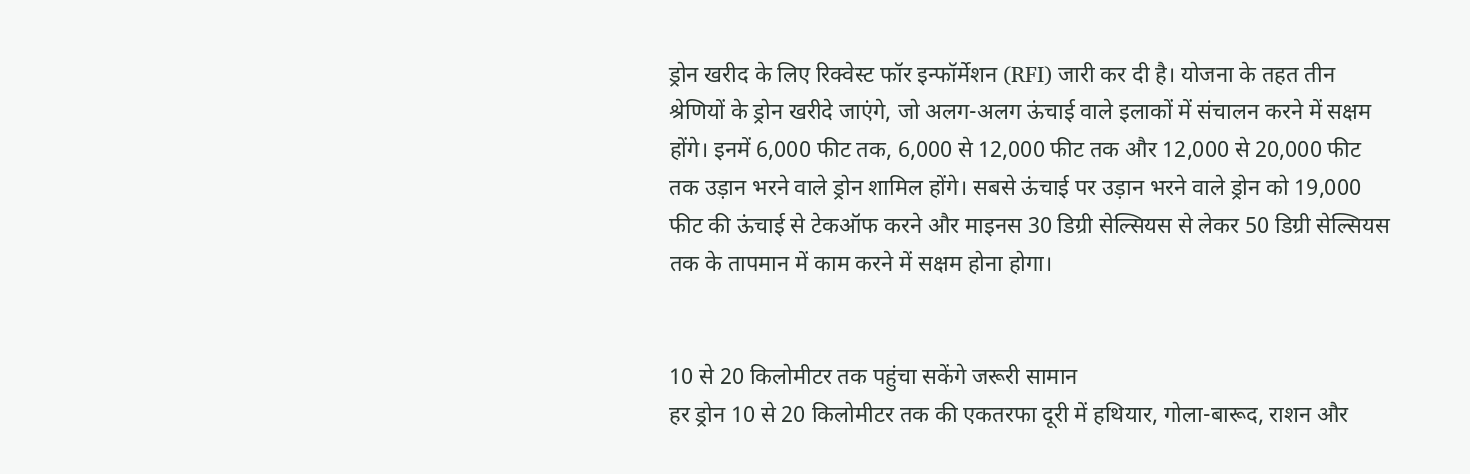ड्रोन खरीद के लिए रिक्वेस्ट फॉर इन्फॉर्मेशन (RFI) जारी कर दी है। योजना के तहत तीन श्रेणियों के ड्रोन खरीदे जाएंगे, जो अलग-अलग ऊंचाई वाले इलाकों में संचालन करने में सक्षम होंगे। इनमें 6,000 फीट तक, 6,000 से 12,000 फीट तक और 12,000 से 20,000 फीट तक उड़ान भरने वाले ड्रोन शामिल होंगे। सबसे ऊंचाई पर उड़ान भरने वाले ड्रोन को 19,000 फीट की ऊंचाई से टेकऑफ करने और माइनस 30 डिग्री सेल्सियस से लेकर 50 डिग्री सेल्सियस तक के तापमान में काम करने में सक्षम होना होगा।


10 से 20 किलोमीटर तक पहुंचा सकेंगे जरूरी सामान
हर ड्रोन 10 से 20 किलोमीटर तक की एकतरफा दूरी में हथियार, गोला-बारूद, राशन और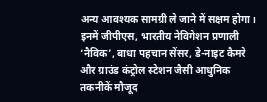अन्य आवश्यक सामग्री ले जाने में सक्षम होगा। इनमें जीपीएस, भारतीय नेविगेशन प्रणाली ‘नैविक’, बाधा पहचान सेंसर, डे-नाइट कैमरे और ग्राउंड कंट्रोल स्टेशन जैसी आधुनिक तकनीकें मौजूद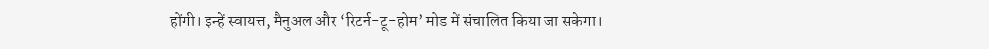होंगी। इन्हें स्वायत्त, मैनुअल और ‘रिटर्न-टू-होम’ मोड में संचालित किया जा सकेगा।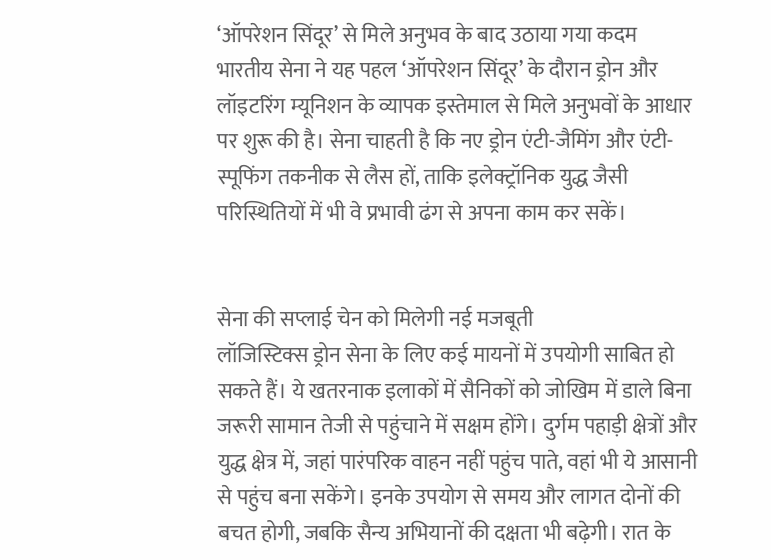‘ऑपरेशन सिंदूर’ से मिले अनुभव के बाद उठाया गया कदम
भारतीय सेना ने यह पहल ‘ऑपरेशन सिंदूर’ के दौरान ड्रोन और लॉइटरिंग म्यूनिशन के व्यापक इस्तेमाल से मिले अनुभवों के आधार पर शुरू की है। सेना चाहती है कि नए ड्रोन एंटी-जैमिंग और एंटी-स्पूफिंग तकनीक से लैस हों, ताकि इलेक्ट्रॉनिक युद्ध जैसी परिस्थितियों में भी वे प्रभावी ढंग से अपना काम कर सकें।


सेना की सप्लाई चेन को मिलेगी नई मजबूती
लॉजिस्टिक्स ड्रोन सेना के लिए कई मायनों में उपयोगी साबित हो सकते हैं। ये खतरनाक इलाकों में सैनिकों को जोखिम में डाले बिना जरूरी सामान तेजी से पहुंचाने में सक्षम होंगे। दुर्गम पहाड़ी क्षेत्रों और युद्ध क्षेत्र में, जहां पारंपरिक वाहन नहीं पहुंच पाते, वहां भी ये आसानी से पहुंच बना सकेंगे। इनके उपयोग से समय और लागत दोनों की बचत होगी, जबकि सैन्य अभियानों की दक्षता भी बढ़ेगी। रात के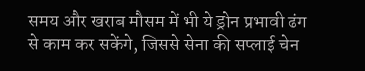समय और खराब मौसम में भी ये ड्रोन प्रभावी ढंग से काम कर सकेंगे, जिससे सेना की सप्लाई चेन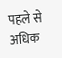पहले से अधिक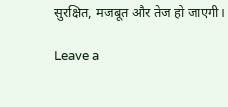सुरक्षित, मजबूत और तेज हो जाएगी।

Leave a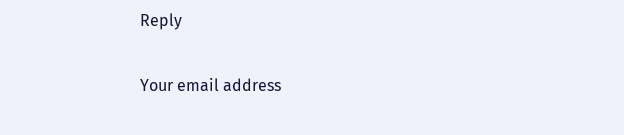Reply

Your email address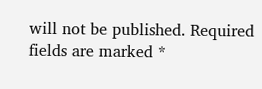will not be published. Required fields are marked *